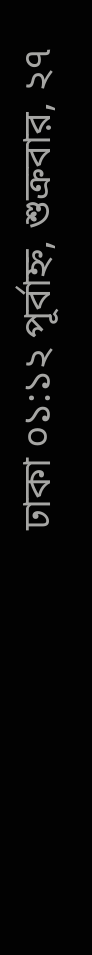ঢাকা ০১:১২ পূর্বাহ্ন, শুক্রবার, ২৭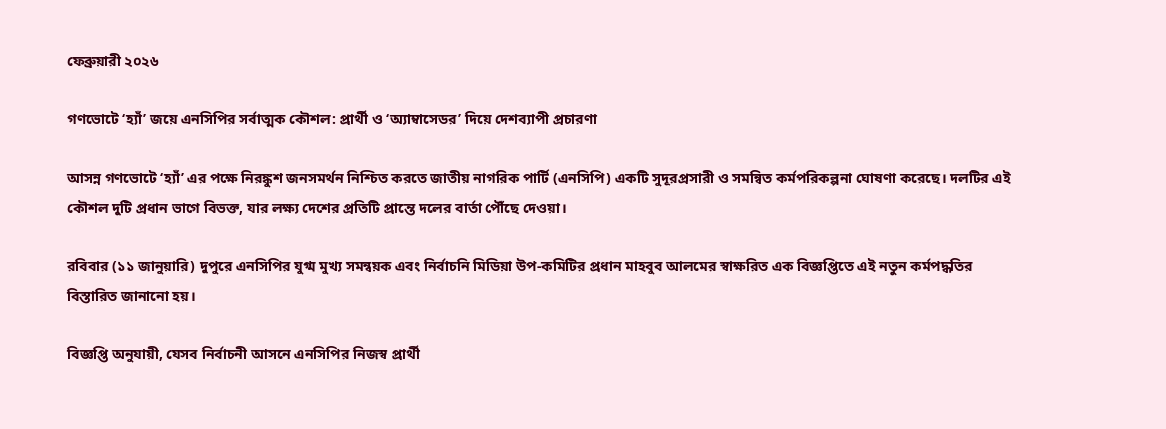ফেব্রুয়ারী ২০২৬

গণভোটে ‘হ্যাঁ’ জয়ে এনসিপির সর্বাত্মক কৌশল: প্রার্থী ও ‘অ্যাম্বাসেডর’ দিয়ে দেশব্যাপী প্রচারণা

আসন্ন গণভোটে ‘হ্যাঁ’ এর পক্ষে নিরঙ্কুশ জনসমর্থন নিশ্চিত করতে জাতীয় নাগরিক পার্টি (এনসিপি) একটি সুদূরপ্রসারী ও সমন্বিত কর্মপরিকল্পনা ঘোষণা করেছে। দলটির এই কৌশল দুটি প্রধান ভাগে বিভক্ত, যার লক্ষ্য দেশের প্রতিটি প্রান্তে দলের বার্তা পৌঁছে দেওয়া।

রবিবার (১১ জানুয়ারি) দুপুরে এনসিপির যুগ্ম মুখ্য সমন্বয়ক এবং নির্বাচনি মিডিয়া উপ-কমিটির প্রধান মাহবুব আলমের স্বাক্ষরিত এক বিজ্ঞপ্তিতে এই নতুন কর্মপদ্ধতির বিস্তারিত জানানো হয়।

বিজ্ঞপ্তি অনুযায়ী, যেসব নির্বাচনী আসনে এনসিপির নিজস্ব প্রার্থী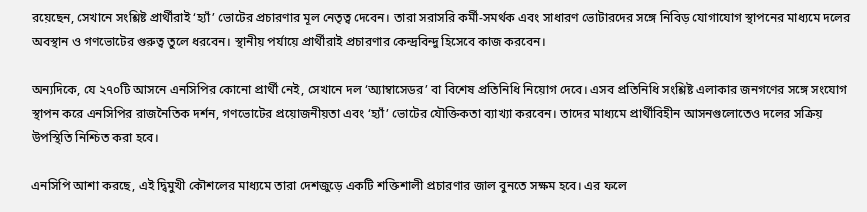রয়েছেন, সেখানে সংশ্লিষ্ট প্রার্থীরাই ‘হ্যাঁ’ ভোটের প্রচারণার মূল নেতৃত্ব দেবেন। তারা সরাসরি কর্মী-সমর্থক এবং সাধারণ ভোটারদের সঙ্গে নিবিড় যোগাযোগ স্থাপনের মাধ্যমে দলের অবস্থান ও গণভোটের গুরুত্ব তুলে ধরবেন। স্থানীয় পর্যায়ে প্রার্থীরাই প্রচারণার কেন্দ্রবিন্দু হিসেবে কাজ করবেন।

অন্যদিকে, যে ২৭০টি আসনে এনসিপির কোনো প্রার্থী নেই, সেখানে দল ‘অ্যাম্বাসেডর’ বা বিশেষ প্রতিনিধি নিয়োগ দেবে। এসব প্রতিনিধি সংশ্লিষ্ট এলাকার জনগণের সঙ্গে সংযোগ স্থাপন করে এনসিপির রাজনৈতিক দর্শন, গণভোটের প্রয়োজনীয়তা এবং ‘হ্যাঁ’ ভোটের যৌক্তিকতা ব্যাখ্যা করবেন। তাদের মাধ্যমে প্রার্থীবিহীন আসনগুলোতেও দলের সক্রিয় উপস্থিতি নিশ্চিত করা হবে।

এনসিপি আশা করছে, এই দ্বিমুখী কৌশলের মাধ্যমে তারা দেশজুড়ে একটি শক্তিশালী প্রচারণার জাল বুনতে সক্ষম হবে। এর ফলে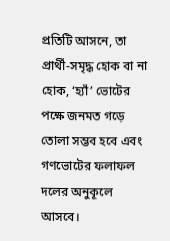প্রতিটি আসনে, তা প্রার্থী-সমৃদ্ধ হোক বা না হোক, ‘হ্যাঁ’ ভোটের পক্ষে জনমত গড়ে তোলা সম্ভব হবে এবং গণভোটের ফলাফল দলের অনুকূলে আসবে।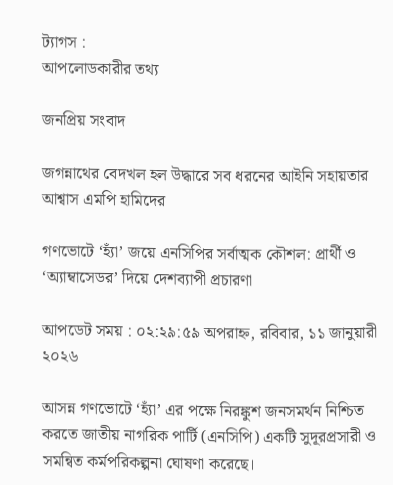ট্যাগস :
আপলোডকারীর তথ্য

জনপ্রিয় সংবাদ

জগন্নাথের বেদখল হল উদ্ধারে সব ধরনের আইনি সহায়তার আশ্বাস এমপি হামিদের

গণভোটে ‘হ্যাঁ’ জয়ে এনসিপির সর্বাত্মক কৌশল: প্রার্থী ও ‘অ্যাম্বাসেডর’ দিয়ে দেশব্যাপী প্রচারণা

আপডেট সময় : ০২:২৯:৫৯ অপরাহ্ন, রবিবার, ১১ জানুয়ারী ২০২৬

আসন্ন গণভোটে ‘হ্যাঁ’ এর পক্ষে নিরঙ্কুশ জনসমর্থন নিশ্চিত করতে জাতীয় নাগরিক পার্টি (এনসিপি) একটি সুদূরপ্রসারী ও সমন্বিত কর্মপরিকল্পনা ঘোষণা করেছে।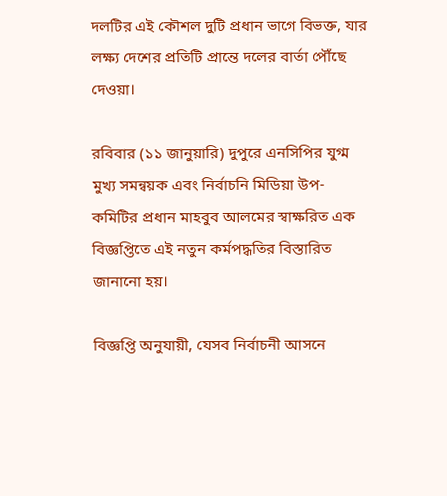দলটির এই কৌশল দুটি প্রধান ভাগে বিভক্ত, যার লক্ষ্য দেশের প্রতিটি প্রান্তে দলের বার্তা পৌঁছে দেওয়া।

রবিবার (১১ জানুয়ারি) দুপুরে এনসিপির যুগ্ম মুখ্য সমন্বয়ক এবং নির্বাচনি মিডিয়া উপ-কমিটির প্রধান মাহবুব আলমের স্বাক্ষরিত এক বিজ্ঞপ্তিতে এই নতুন কর্মপদ্ধতির বিস্তারিত জানানো হয়।

বিজ্ঞপ্তি অনুযায়ী, যেসব নির্বাচনী আসনে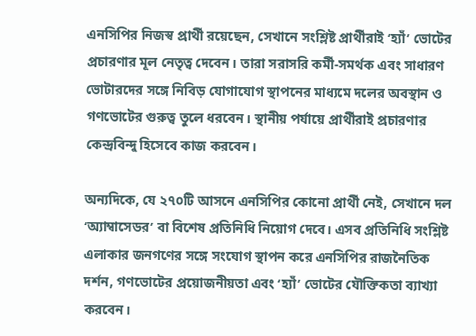এনসিপির নিজস্ব প্রার্থী রয়েছেন, সেখানে সংশ্লিষ্ট প্রার্থীরাই ‘হ্যাঁ’ ভোটের প্রচারণার মূল নেতৃত্ব দেবেন। তারা সরাসরি কর্মী-সমর্থক এবং সাধারণ ভোটারদের সঙ্গে নিবিড় যোগাযোগ স্থাপনের মাধ্যমে দলের অবস্থান ও গণভোটের গুরুত্ব তুলে ধরবেন। স্থানীয় পর্যায়ে প্রার্থীরাই প্রচারণার কেন্দ্রবিন্দু হিসেবে কাজ করবেন।

অন্যদিকে, যে ২৭০টি আসনে এনসিপির কোনো প্রার্থী নেই, সেখানে দল ‘অ্যাম্বাসেডর’ বা বিশেষ প্রতিনিধি নিয়োগ দেবে। এসব প্রতিনিধি সংশ্লিষ্ট এলাকার জনগণের সঙ্গে সংযোগ স্থাপন করে এনসিপির রাজনৈতিক দর্শন, গণভোটের প্রয়োজনীয়তা এবং ‘হ্যাঁ’ ভোটের যৌক্তিকতা ব্যাখ্যা করবেন।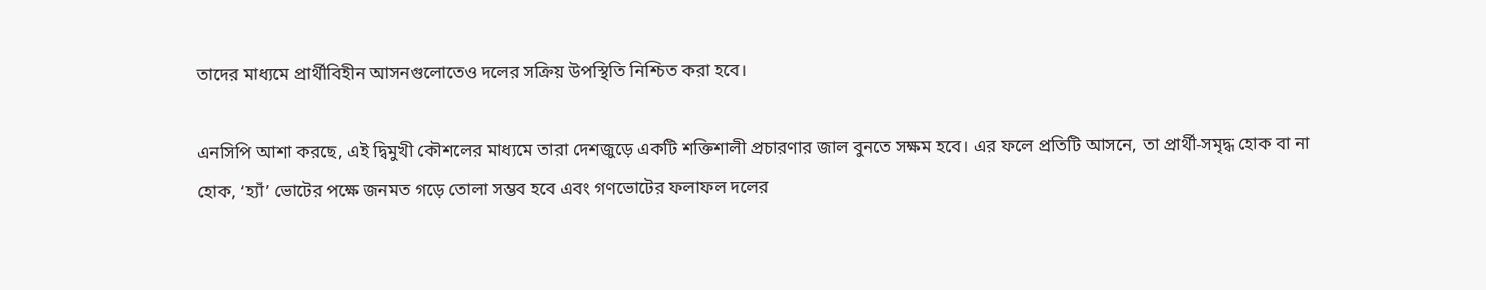তাদের মাধ্যমে প্রার্থীবিহীন আসনগুলোতেও দলের সক্রিয় উপস্থিতি নিশ্চিত করা হবে।

এনসিপি আশা করছে, এই দ্বিমুখী কৌশলের মাধ্যমে তারা দেশজুড়ে একটি শক্তিশালী প্রচারণার জাল বুনতে সক্ষম হবে। এর ফলে প্রতিটি আসনে, তা প্রার্থী-সমৃদ্ধ হোক বা না হোক, ‘হ্যাঁ’ ভোটের পক্ষে জনমত গড়ে তোলা সম্ভব হবে এবং গণভোটের ফলাফল দলের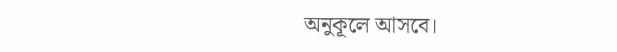অনুকূলে আসবে।